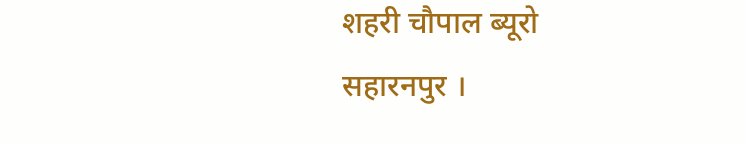शहरी चौपाल ब्यूरो
सहारनपुर ।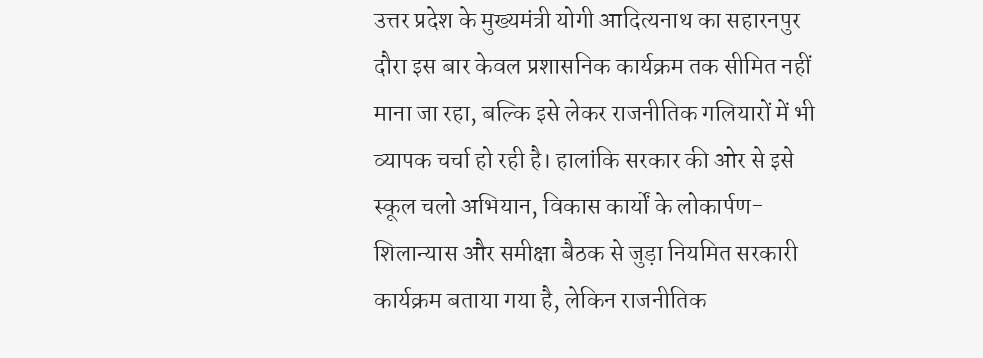उत्तर प्रदेश के मुख्यमंत्री योगी आदित्यनाथ का सहारनपुर दौरा इस बार केवल प्रशासनिक कार्यक्रम तक सीमित नहीं माना जा रहा, बल्कि इसे लेकर राजनीतिक गलियारों में भी व्यापक चर्चा हो रही है। हालांकि सरकार की ओर से इसे स्कूल चलो अभियान, विकास कार्यों के लोकार्पण-शिलान्यास और समीक्षा बैठक से जुड़ा नियमित सरकारी कार्यक्रम बताया गया है, लेकिन राजनीतिक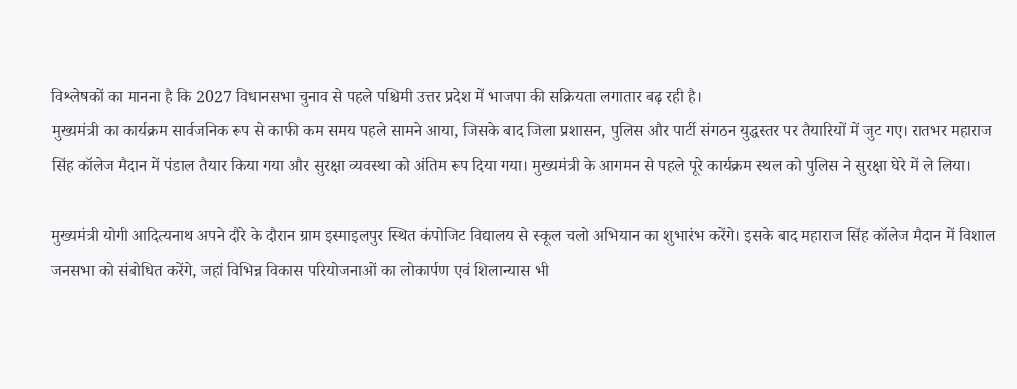विश्लेषकों का मानना है कि 2027 विधानसभा चुनाव से पहले पश्चिमी उत्तर प्रदेश में भाजपा की सक्रियता लगातार बढ़ रही है।
मुख्यमंत्री का कार्यक्रम सार्वजनिक रूप से काफी कम समय पहले सामने आया, जिसके बाद जिला प्रशासन, पुलिस और पार्टी संगठन युद्धस्तर पर तैयारियों में जुट गए। रातभर महाराज सिंह कॉलेज मैदान में पंडाल तैयार किया गया और सुरक्षा व्यवस्था को अंतिम रूप दिया गया। मुख्यमंत्री के आगमन से पहले पूरे कार्यक्रम स्थल को पुलिस ने सुरक्षा घेरे में ले लिया।

मुख्यमंत्री योगी आदित्यनाथ अपने दौरे के दौरान ग्राम इस्माइलपुर स्थित कंपोजिट विद्यालय से स्कूल चलो अभियान का शुभारंभ करेंगे। इसके बाद महाराज सिंह कॉलेज मैदान में विशाल जनसभा को संबोधित करेंगे, जहां विभिन्न विकास परियोजनाओं का लोकार्पण एवं शिलान्यास भी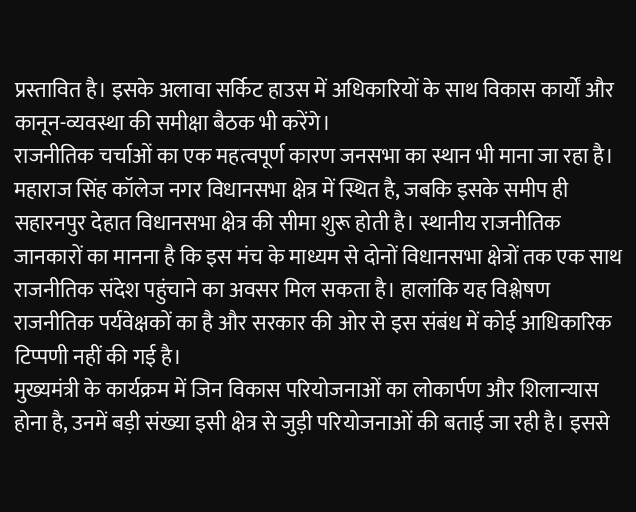प्रस्तावित है। इसके अलावा सर्किट हाउस में अधिकारियों के साथ विकास कार्यों और कानून-व्यवस्था की समीक्षा बैठक भी करेंगे।
राजनीतिक चर्चाओं का एक महत्वपूर्ण कारण जनसभा का स्थान भी माना जा रहा है। महाराज सिंह कॉलेज नगर विधानसभा क्षेत्र में स्थित है, जबकि इसके समीप ही सहारनपुर देहात विधानसभा क्षेत्र की सीमा शुरू होती है। स्थानीय राजनीतिक जानकारों का मानना है कि इस मंच के माध्यम से दोनों विधानसभा क्षेत्रों तक एक साथ राजनीतिक संदेश पहुंचाने का अवसर मिल सकता है। हालांकि यह विश्लेषण राजनीतिक पर्यवेक्षकों का है और सरकार की ओर से इस संबंध में कोई आधिकारिक टिप्पणी नहीं की गई है।
मुख्यमंत्री के कार्यक्रम में जिन विकास परियोजनाओं का लोकार्पण और शिलान्यास होना है, उनमें बड़ी संख्या इसी क्षेत्र से जुड़ी परियोजनाओं की बताई जा रही है। इससे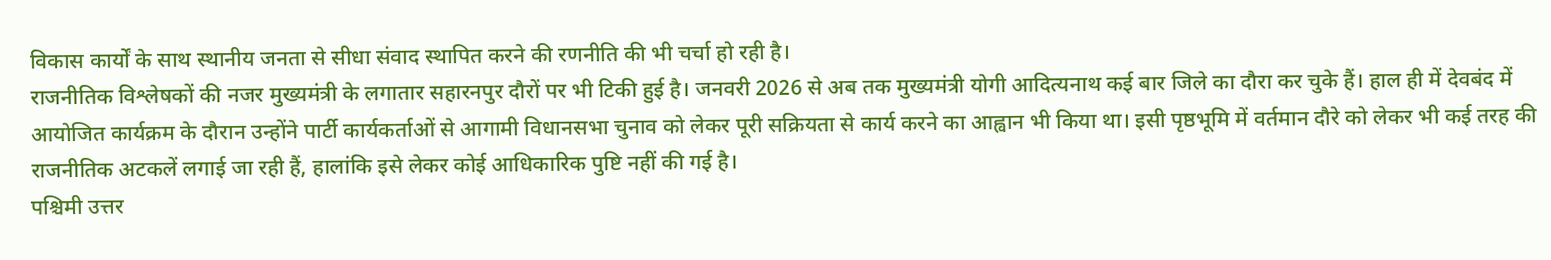विकास कार्यों के साथ स्थानीय जनता से सीधा संवाद स्थापित करने की रणनीति की भी चर्चा हो रही है।
राजनीतिक विश्लेषकों की नजर मुख्यमंत्री के लगातार सहारनपुर दौरों पर भी टिकी हुई है। जनवरी 2026 से अब तक मुख्यमंत्री योगी आदित्यनाथ कई बार जिले का दौरा कर चुके हैं। हाल ही में देवबंद में आयोजित कार्यक्रम के दौरान उन्होंने पार्टी कार्यकर्ताओं से आगामी विधानसभा चुनाव को लेकर पूरी सक्रियता से कार्य करने का आह्वान भी किया था। इसी पृष्ठभूमि में वर्तमान दौरे को लेकर भी कई तरह की राजनीतिक अटकलें लगाई जा रही हैं, हालांकि इसे लेकर कोई आधिकारिक पुष्टि नहीं की गई है।
पश्चिमी उत्तर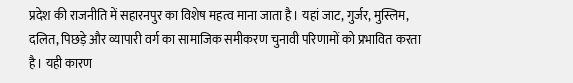प्रदेश की राजनीति में सहारनपुर का विशेष महत्व माना जाता है। यहां जाट, गुर्जर, मुस्लिम, दलित, पिछड़े और व्यापारी वर्ग का सामाजिक समीकरण चुनावी परिणामों को प्रभावित करता है। यही कारण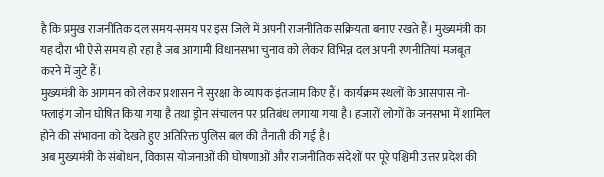है कि प्रमुख राजनीतिक दल समय-समय पर इस जिले में अपनी राजनीतिक सक्रियता बनाए रखते हैं। मुख्यमंत्री का यह दौरा भी ऐसे समय हो रहा है जब आगामी विधानसभा चुनाव को लेकर विभिन्न दल अपनी रणनीतियां मजबूत करने में जुटे हैं।
मुख्यमंत्री के आगमन को लेकर प्रशासन ने सुरक्षा के व्यापक इंतजाम किए हैं। कार्यक्रम स्थलों के आसपास नो-फ्लाइंग जोन घोषित किया गया है तथा ड्रोन संचालन पर प्रतिबंध लगाया गया है। हजारों लोगों के जनसभा में शामिल होने की संभावना को देखते हुए अतिरिक्त पुलिस बल की तैनाती की गई है।
अब मुख्यमंत्री के संबोधन, विकास योजनाओं की घोषणाओं और राजनीतिक संदेशों पर पूरे पश्चिमी उत्तर प्रदेश की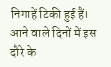निगाहें टिकी हुई हैं। आने वाले दिनों में इस दौरे के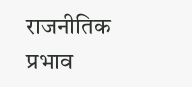राजनीतिक प्रभाव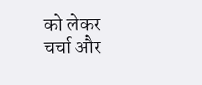को लेकर चर्चा और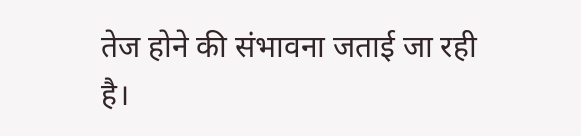तेज होने की संभावना जताई जा रही है।